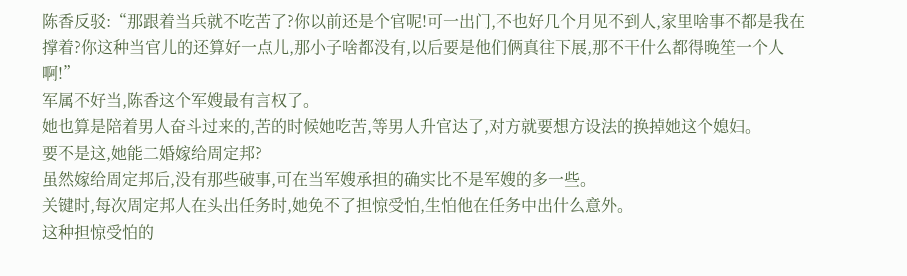陈香反驳:“那跟着当兵就不吃苦了?你以前还是个官呢!可一出门,不也好几个月见不到人,家里啥事不都是我在撑着?你这种当官儿的还算好一点儿,那小子啥都没有,以后要是他们俩真往下展,那不干什么都得晚笙一个人啊!”
军属不好当,陈香这个军嫂最有言权了。
她也算是陪着男人奋斗过来的,苦的时候她吃苦,等男人升官达了,对方就要想方设法的换掉她这个媳妇。
要不是这,她能二婚嫁给周定邦?
虽然嫁给周定邦后,没有那些破事,可在当军嫂承担的确实比不是军嫂的多一些。
关键时,每次周定邦人在头出任务时,她免不了担惊受怕,生怕他在任务中出什么意外。
这种担惊受怕的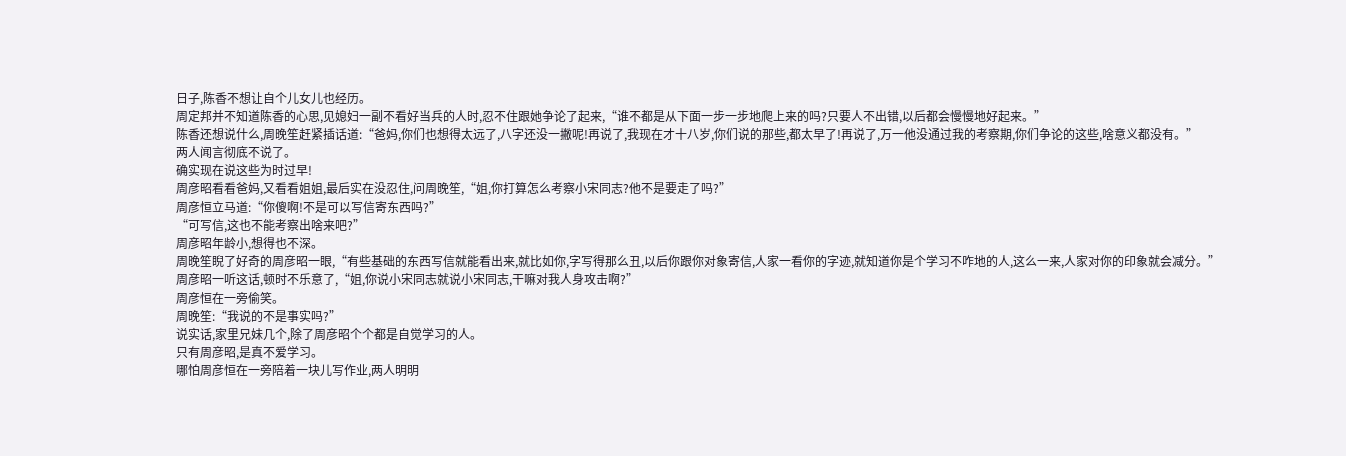日子,陈香不想让自个儿女儿也经历。
周定邦并不知道陈香的心思,见媳妇一副不看好当兵的人时,忍不住跟她争论了起来,“谁不都是从下面一步一步地爬上来的吗?只要人不出错,以后都会慢慢地好起来。”
陈香还想说什么,周晚笙赶紧插话道:“爸妈,你们也想得太远了,八字还没一撇呢!再说了,我现在才十八岁,你们说的那些,都太早了!再说了,万一他没通过我的考察期,你们争论的这些,啥意义都没有。”
两人闻言彻底不说了。
确实现在说这些为时过早!
周彦昭看看爸妈,又看看姐姐,最后实在没忍住,问周晚笙,“姐,你打算怎么考察小宋同志?他不是要走了吗?”
周彦恒立马道:“你傻啊!不是可以写信寄东西吗?”
“可写信,这也不能考察出啥来吧?”
周彦昭年龄小,想得也不深。
周晚笙睨了好奇的周彦昭一眼,“有些基础的东西写信就能看出来,就比如你,字写得那么丑,以后你跟你对象寄信,人家一看你的字迹,就知道你是个学习不咋地的人,这么一来,人家对你的印象就会减分。”
周彦昭一听这话,顿时不乐意了,“姐,你说小宋同志就说小宋同志,干嘛对我人身攻击啊?”
周彦恒在一旁偷笑。
周晚笙:“我说的不是事实吗?”
说实话,家里兄妹几个,除了周彦昭个个都是自觉学习的人。
只有周彦昭,是真不爱学习。
哪怕周彦恒在一旁陪着一块儿写作业,两人明明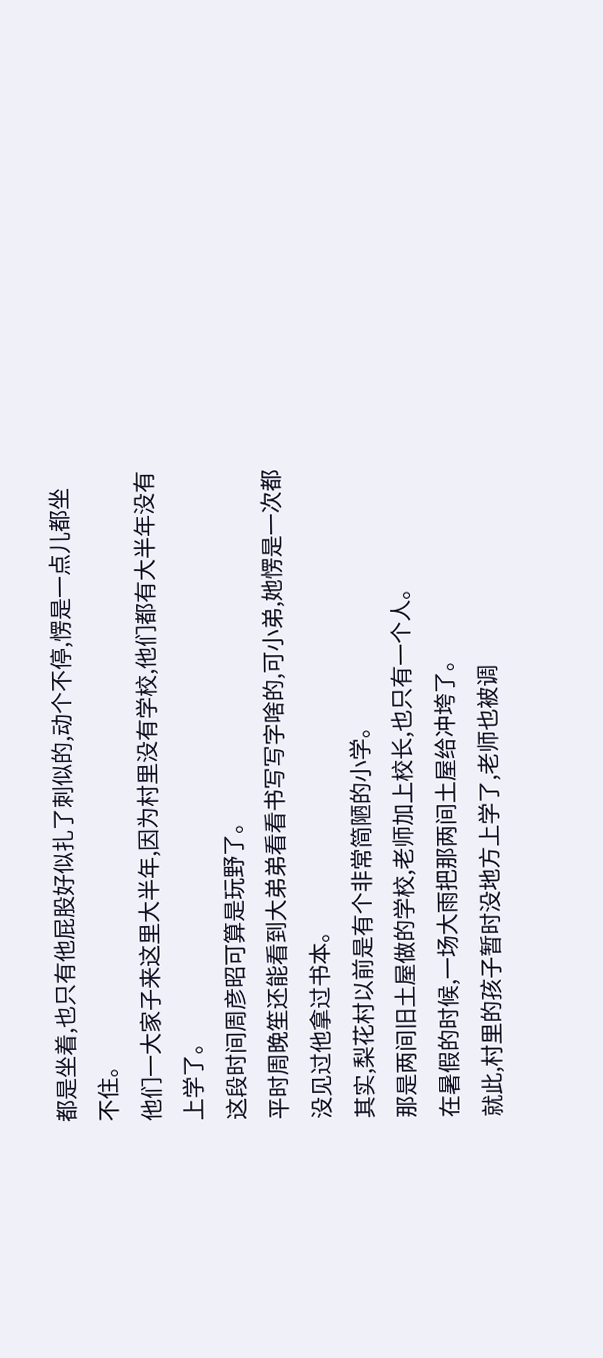都是坐着,也只有他屁股好似扎了刺似的,动个不停,愣是一点儿都坐不住。
他们一大家子来这里大半年,因为村里没有学校,他们都有大半年没有上学了。
这段时间周彦昭可算是玩野了。
平时周晚笙还能看到大弟弟看看书写写字啥的,可小弟,她愣是一次都没见过他拿过书本。
其实,梨花村以前是有个非常简陋的小学。
那是两间旧土屋做的学校,老师加上校长,也只有一个人。
在暑假的时候,一场大雨把那两间土屋给冲垮了。
就此,村里的孩子暂时没地方上学了,老师也被调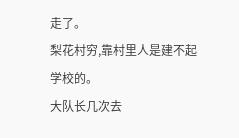走了。
梨花村穷,靠村里人是建不起学校的。
大队长几次去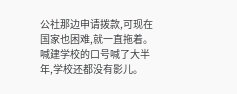公社那边申请拨款,可现在国家也困难,就一直拖着。
喊建学校的口号喊了大半年,学校还都没有影儿。